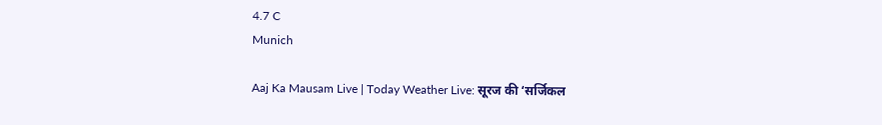4.7 C
Munich

Aaj Ka Mausam Live | Today Weather Live: सूरज की ‘सर्जिकल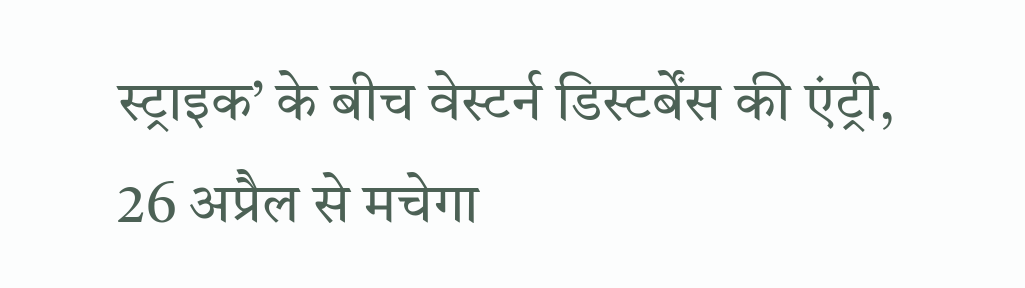स्ट्राइक’ के बीच वेस्टर्न डिस्टर्बेंस की एंट्री, 26 अप्रैल से मचेगा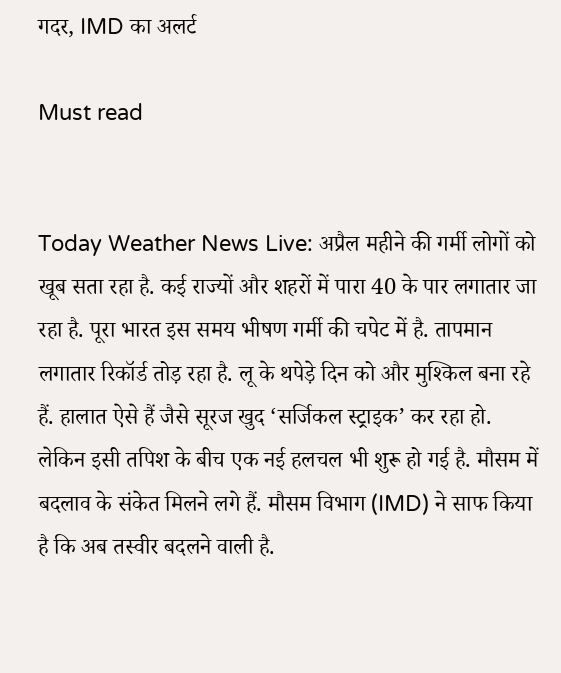गदर, IMD का अलर्ट

Must read


Today Weather News Live: अप्रैल महीने की गर्मी लोगों को खूब सता रहा है. कई राज्यों और शहरों में पारा 40 के पार लगातार जा रहा है. पूरा भारत इस समय भीषण गर्मी की चपेट में है. तापमान लगातार रिकॉर्ड तोड़ रहा है. लू के थपेड़े दिन को और मुश्किल बना रहे हैं. हालात ऐसे हैं जैसे सूरज खुद ‘सर्जिकल स्ट्राइक’ कर रहा हो. लेकिन इसी तपिश के बीच एक नई हलचल भी शुरू हो गई है. मौसम में बदलाव के संकेत मिलने लगे हैं. मौसम विभाग (IMD) ने साफ किया है कि अब तस्वीर बदलने वाली है.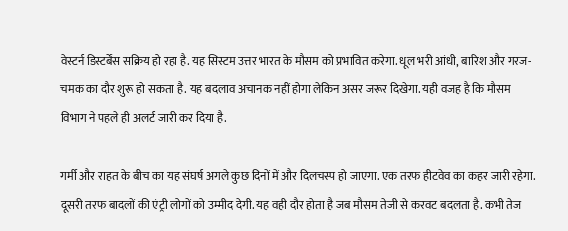वेस्टर्न डिस्टर्बेंस सक्रिय हो रहा है. यह सिस्टम उत्तर भारत के मौसम को प्रभावित करेगा. धूल भरी आंधी, बारिश और गरज-चमक का दौर शुरू हो सकता है. यह बदलाव अचानक नहीं होगा लेकिन असर जरूर दिखेगा. यही वजह है कि मौसम विभाग ने पहले ही अलर्ट जारी कर दिया है.

गर्मी और राहत के बीच का यह संघर्ष अगले कुछ दिनों में और दिलचस्प हो जाएगा. एक तरफ हीटवेव का कहर जारी रहेगा. दूसरी तरफ बादलों की एंट्री लोगों को उम्मीद देगी. यह वही दौर होता है जब मौसम तेजी से करवट बदलता है. कभी तेज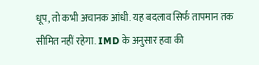धूप, तो कभी अचानक आंधी. यह बदलाव सिर्फ तापमान तक सीमित नहीं रहेगा. IMD के अनुसार हवा की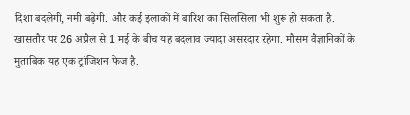दिशा बदलेगी, नमी बढ़ेगी. और कई इलाकों में बारिश का सिलसिला भी शुरू हो सकता है. खासतौर पर 26 अप्रैल से 1 मई के बीच यह बदलाव ज्यादा असरदार रहेगा. मौसम वैज्ञानिकों के मुताबिक यह एक ट्रांजिशन फेज है.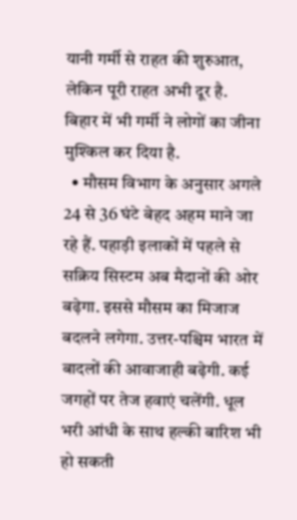यानी गर्मी से राहत की शुरुआत, लेकिन पूरी राहत अभी दूर है.
बिहार में भी गर्मी ने लोगों का जीना मुश्किल कर दिया है.
  • मौसम विभाग के अनुसार अगले 24 से 36 घंटे बेहद अहम माने जा रहे हैं. पहाड़ी इलाकों में पहले से सक्रिय सिस्टम अब मैदानों की ओर बढ़ेगा. इससे मौसम का मिजाज बदलने लगेगा. उत्तर-पश्चिम भारत में बादलों की आवाजाही बढ़ेगी. कई जगहों पर तेज हवाएं चलेंगी. धूल भरी आंधी के साथ हल्की बारिश भी हो सकती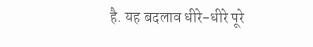है. यह बदलाव धीरे-धीरे पूरे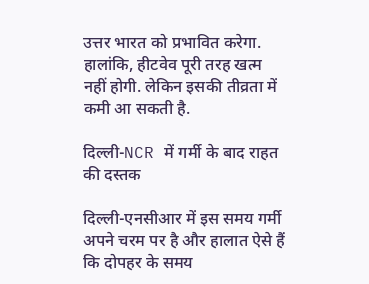उत्तर भारत को प्रभावित करेगा. हालांकि, हीटवेव पूरी तरह खत्म नहीं होगी. लेकिन इसकी तीव्रता में कमी आ सकती है.

दिल्ली-NCR में गर्मी के बाद राहत की दस्तक

दिल्ली-एनसीआर में इस समय गर्मी अपने चरम पर है और हालात ऐसे हैं कि दोपहर के समय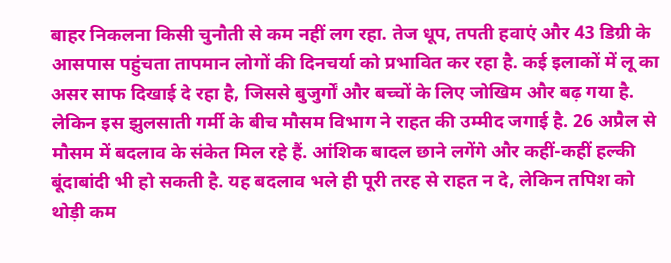बाहर निकलना किसी चुनौती से कम नहीं लग रहा. तेज धूप, तपती हवाएं और 43 डिग्री के आसपास पहुंचता तापमान लोगों की दिनचर्या को प्रभावित कर रहा है. कई इलाकों में लू का असर साफ दिखाई दे रहा है, जिससे बुजुर्गों और बच्चों के लिए जोखिम और बढ़ गया है. लेकिन इस झुलसाती गर्मी के बीच मौसम विभाग ने राहत की उम्मीद जगाई है. 26 अप्रैल से मौसम में बदलाव के संकेत मिल रहे हैं. आंशिक बादल छाने लगेंगे और कहीं-कहीं हल्की बूंदाबांदी भी हो सकती है. यह बदलाव भले ही पूरी तरह से राहत न दे, लेकिन तपिश को थोड़ी कम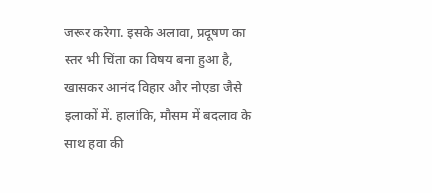जरूर करेगा. इसके अलावा, प्रदूषण का स्तर भी चिंता का विषय बना हुआ है, खासकर आनंद विहार और नोएडा जैसे इलाकों में. हालांकि, मौसम में बदलाव के साथ हवा की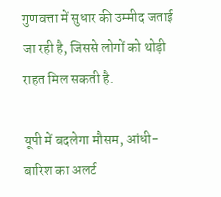गुणवत्ता में सुधार की उम्मीद जताई जा रही है, जिससे लोगों को थोड़ी राहत मिल सकती है.

यूपी में बदलेगा मौसम, आंधी-बारिश का अलर्ट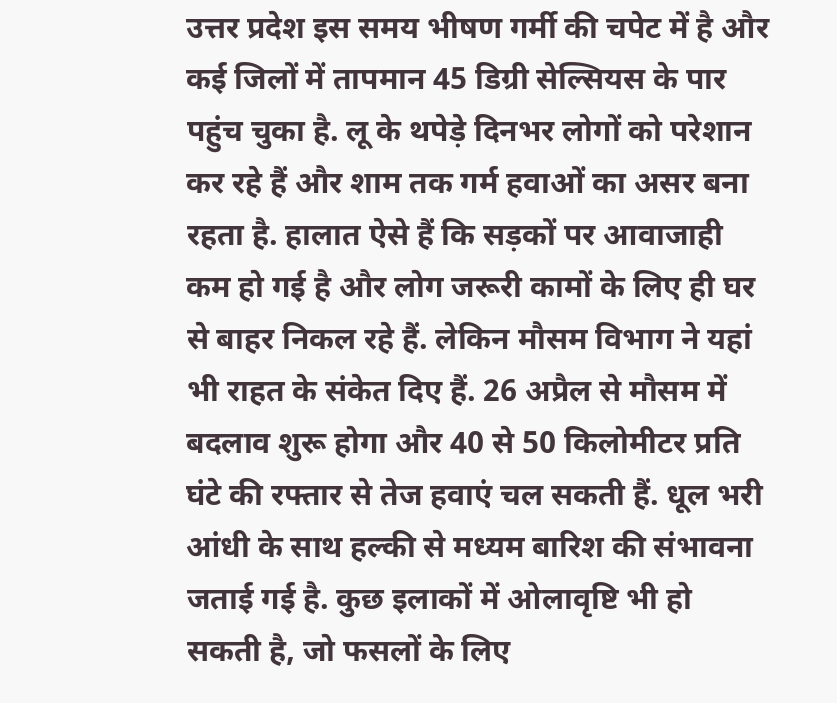उत्तर प्रदेश इस समय भीषण गर्मी की चपेट में है और कई जिलों में तापमान 45 डिग्री सेल्सियस के पार पहुंच चुका है. लू के थपेड़े दिनभर लोगों को परेशान कर रहे हैं और शाम तक गर्म हवाओं का असर बना रहता है. हालात ऐसे हैं कि सड़कों पर आवाजाही कम हो गई है और लोग जरूरी कामों के लिए ही घर से बाहर निकल रहे हैं. लेकिन मौसम विभाग ने यहां भी राहत के संकेत दिए हैं. 26 अप्रैल से मौसम में बदलाव शुरू होगा और 40 से 50 किलोमीटर प्रति घंटे की रफ्तार से तेज हवाएं चल सकती हैं. धूल भरी आंधी के साथ हल्की से मध्यम बारिश की संभावना जताई गई है. कुछ इलाकों में ओलावृष्टि भी हो सकती है, जो फसलों के लिए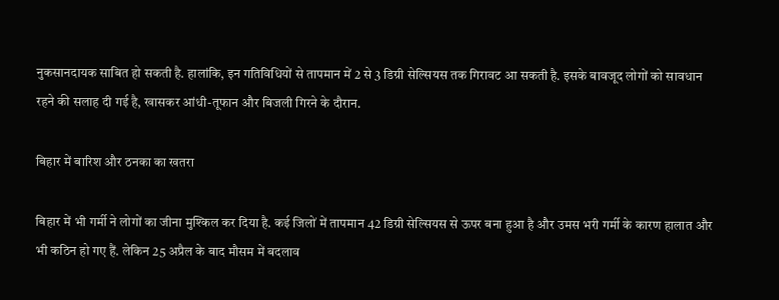नुकसानदायक साबित हो सकती है. हालांकि, इन गतिविधियों से तापमान में 2 से 3 डिग्री सेल्सियस तक गिरावट आ सकती है. इसके बावजूद लोगों को सावधान रहने की सलाह दी गई है, खासकर आंधी-तूफान और बिजली गिरने के दौरान.

बिहार में बारिश और ठनका का खतरा

बिहार में भी गर्मी ने लोगों का जीना मुश्किल कर दिया है. कई जिलों में तापमान 42 डिग्री सेल्सियस से ऊपर बना हुआ है और उमस भरी गर्मी के कारण हालात और भी कठिन हो गए हैं. लेकिन 25 अप्रैल के बाद मौसम में बदलाव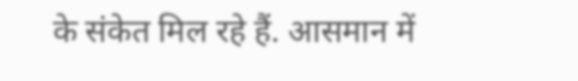के संकेत मिल रहे हैं. आसमान में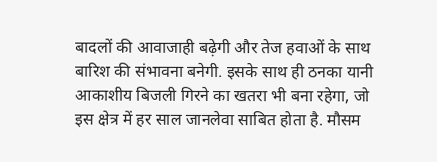बादलों की आवाजाही बढ़ेगी और तेज हवाओं के साथ बारिश की संभावना बनेगी. इसके साथ ही ठनका यानी आकाशीय बिजली गिरने का खतरा भी बना रहेगा, जो इस क्षेत्र में हर साल जानलेवा साबित होता है. मौसम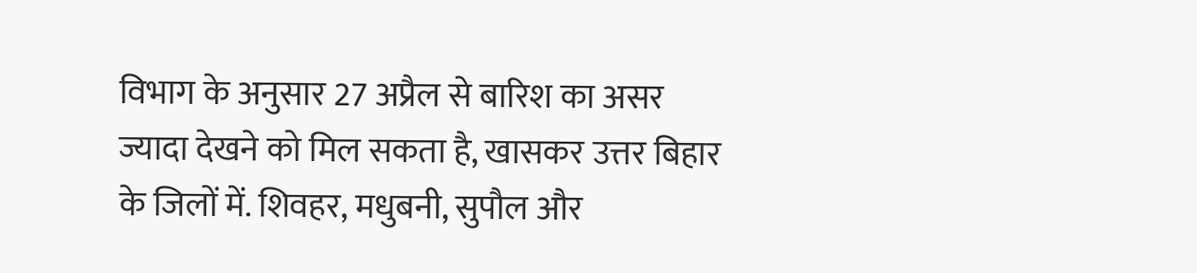विभाग के अनुसार 27 अप्रैल से बारिश का असर ज्यादा देखने को मिल सकता है, खासकर उत्तर बिहार के जिलों में. शिवहर, मधुबनी, सुपौल और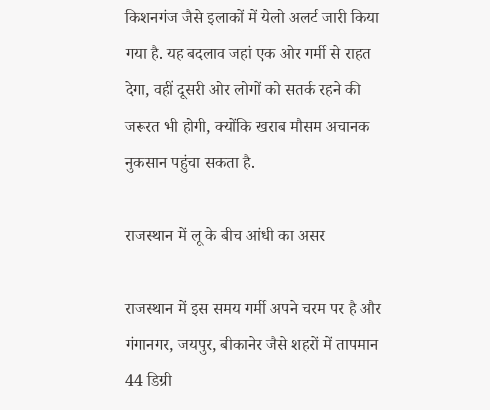किशनगंज जैसे इलाकों में येलो अलर्ट जारी किया गया है. यह बदलाव जहां एक ओर गर्मी से राहत देगा, वहीं दूसरी ओर लोगों को सतर्क रहने की जरूरत भी होगी, क्योंकि खराब मौसम अचानक नुकसान पहुंचा सकता है.

राजस्थान में लू के बीच आंधी का असर

राजस्थान में इस समय गर्मी अपने चरम पर है और गंगानगर, जयपुर, बीकानेर जैसे शहरों में तापमान 44 डिग्री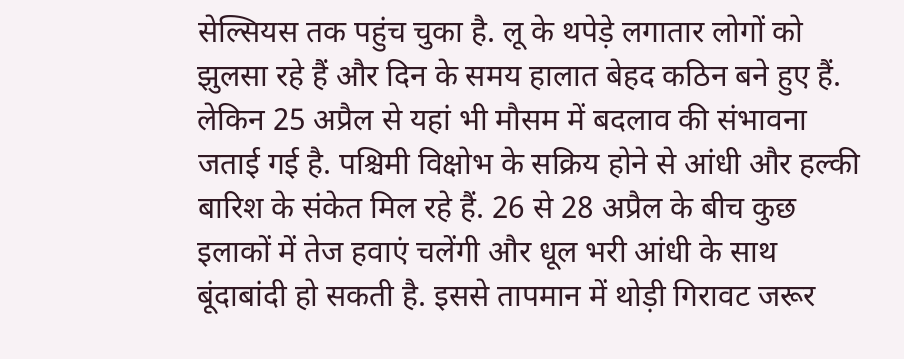सेल्सियस तक पहुंच चुका है. लू के थपेड़े लगातार लोगों को झुलसा रहे हैं और दिन के समय हालात बेहद कठिन बने हुए हैं. लेकिन 25 अप्रैल से यहां भी मौसम में बदलाव की संभावना जताई गई है. पश्चिमी विक्षोभ के सक्रिय होने से आंधी और हल्की बारिश के संकेत मिल रहे हैं. 26 से 28 अप्रैल के बीच कुछ इलाकों में तेज हवाएं चलेंगी और धूल भरी आंधी के साथ बूंदाबांदी हो सकती है. इससे तापमान में थोड़ी गिरावट जरूर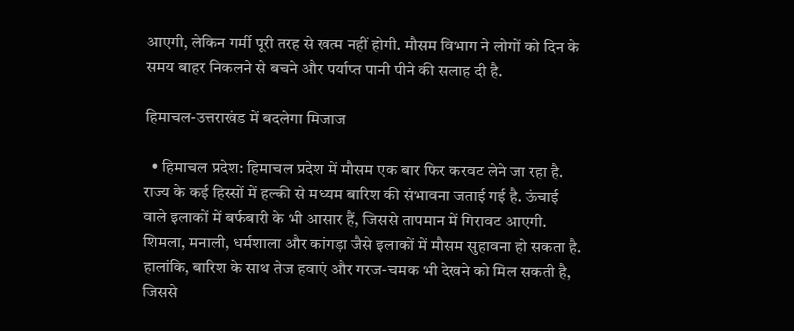आएगी, लेकिन गर्मी पूरी तरह से खत्म नहीं होगी. मौसम विभाग ने लोगों को दिन के समय बाहर निकलने से बचने और पर्याप्त पानी पीने की सलाह दी है.

हिमाचल-उत्तराखंड में बदलेगा मिजाज

  • हिमाचल प्रदेश: हिमाचल प्रदेश में मौसम एक बार फिर करवट लेने जा रहा है. राज्य के कई हिस्सों में हल्की से मध्यम बारिश की संभावना जताई गई है. ऊंचाई वाले इलाकों में बर्फबारी के भी आसार हैं, जिससे तापमान में गिरावट आएगी. शिमला, मनाली, धर्मशाला और कांगड़ा जैसे इलाकों में मौसम सुहावना हो सकता है. हालांकि, बारिश के साथ तेज हवाएं और गरज-चमक भी देखने को मिल सकती है, जिससे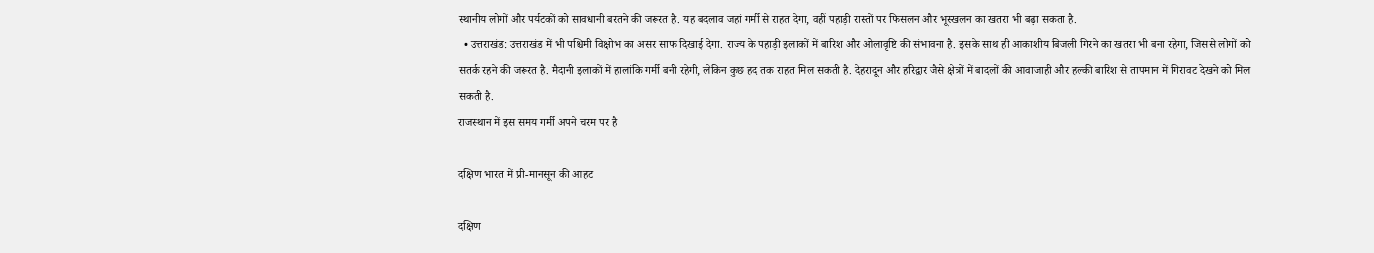स्थानीय लोगों और पर्यटकों को सावधानी बरतने की जरूरत है. यह बदलाव जहां गर्मी से राहत देगा, वहीं पहाड़ी रास्तों पर फिसलन और भूस्खलन का खतरा भी बढ़ा सकता है.
  • उत्तराखंड: उत्तराखंड में भी पश्चिमी विक्षोभ का असर साफ दिखाई देगा. राज्य के पहाड़ी इलाकों में बारिश और ओलावृष्टि की संभावना है. इसके साथ ही आकाशीय बिजली गिरने का खतरा भी बना रहेगा, जिससे लोगों को सतर्क रहने की जरूरत है. मैदानी इलाकों में हालांकि गर्मी बनी रहेगी, लेकिन कुछ हद तक राहत मिल सकती है. देहरादून और हरिद्वार जैसे क्षेत्रों में बादलों की आवाजाही और हल्की बारिश से तापमान में गिरावट देखने को मिल सकती है.
राजस्थान में इस समय गर्मी अपने चरम पर है

दक्षिण भारत में प्री-मानसून की आहट

दक्षिण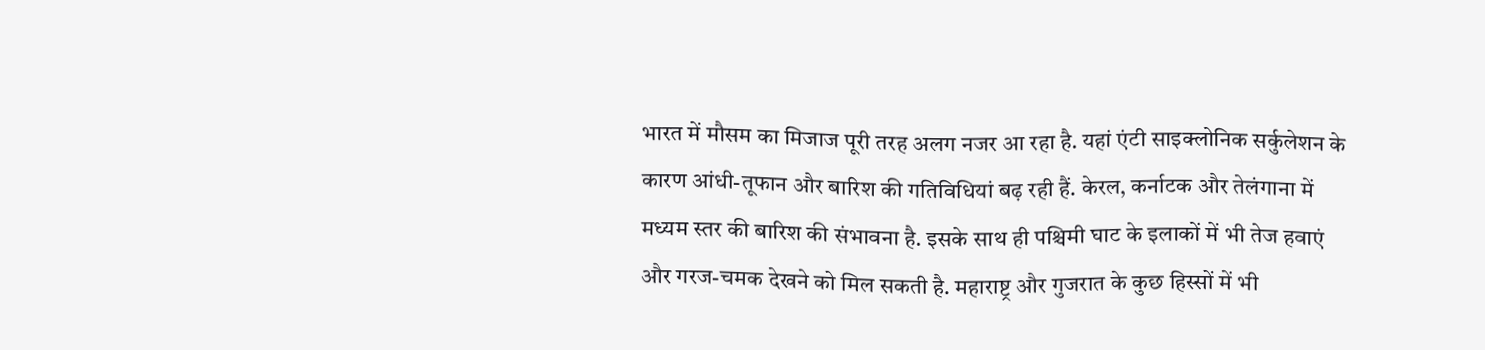भारत में मौसम का मिजाज पूरी तरह अलग नजर आ रहा है. यहां एंटी साइक्लोनिक सर्कुलेशन के कारण आंधी-तूफान और बारिश की गतिविधियां बढ़ रही हैं. केरल, कर्नाटक और तेलंगाना में मध्यम स्तर की बारिश की संभावना है. इसके साथ ही पश्चिमी घाट के इलाकों में भी तेज हवाएं और गरज-चमक देखने को मिल सकती है. महाराष्ट्र और गुजरात के कुछ हिस्सों में भी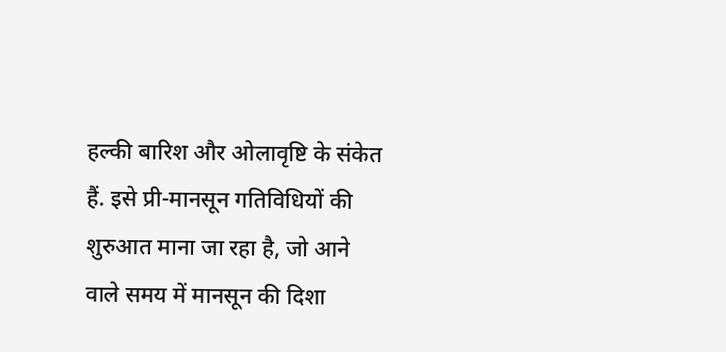हल्की बारिश और ओलावृष्टि के संकेत हैं. इसे प्री-मानसून गतिविधियों की शुरुआत माना जा रहा है, जो आने वाले समय में मानसून की दिशा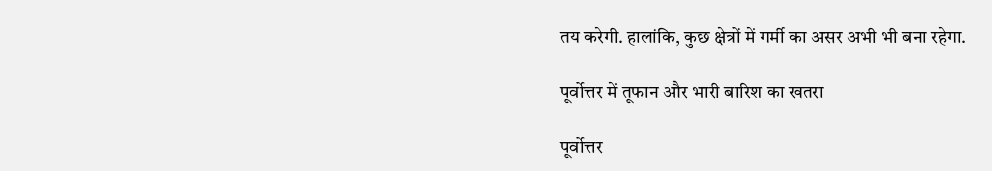तय करेगी. हालांकि, कुछ क्षेत्रों में गर्मी का असर अभी भी बना रहेगा.

पूर्वोत्तर में तूफान और भारी बारिश का खतरा

पूर्वोत्तर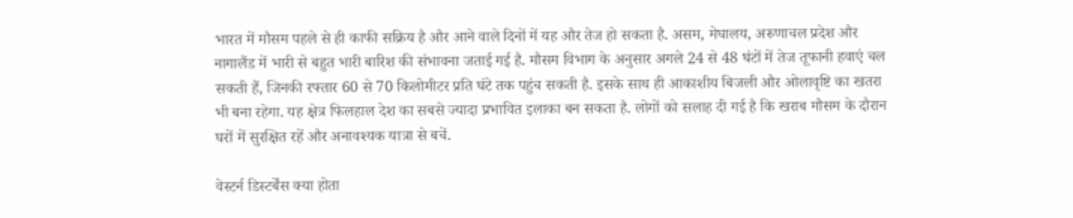भारत में मौसम पहले से ही काफी सक्रिय है और आने वाले दिनों में यह और तेज हो सकता है. असम, मेघालय, अरुणाचल प्रदेश और नागालैंड में भारी से बहुत भारी बारिश की संभावना जताई गई है. मौसम विभाग के अनुसार अगले 24 से 48 घंटों में तेज तूफानी हवाएं चल सकती हैं, जिनकी रफ्तार 60 से 70 किलोमीटर प्रति घंटे तक पहुंच सकती है. इसके साथ ही आकाशीय बिजली और ओलावृष्टि का खतरा भी बना रहेगा. यह क्षेत्र फिलहाल देश का सबसे ज्यादा प्रभावित इलाका बन सकता है. लोगों को सलाह दी गई है कि खराब मौसम के दौरान घरों में सुरक्षित रहें और अनावश्यक यात्रा से बचें.

वेस्टर्न डिस्टर्बेंस क्या होता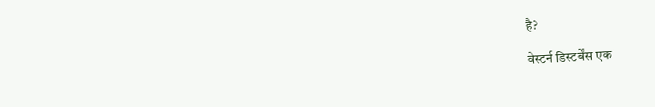है?

वेस्टर्न डिस्टर्बेंस एक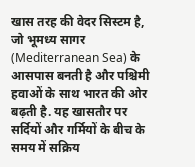खास तरह की वेदर सिस्टम है, जो भूमध्य सागर (Mediterranean Sea) के आसपास बनती है और पश्चिमी हवाओं के साथ भारत की ओर बढ़ती है. यह खासतौर पर सर्दियों और गर्मियों के बीच के समय में सक्रिय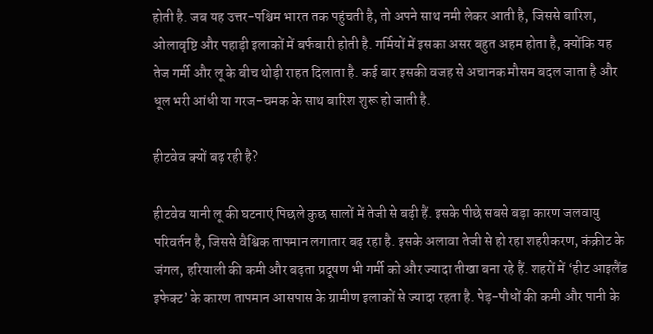होती है. जब यह उत्तर-पश्चिम भारत तक पहुंचती है, तो अपने साथ नमी लेकर आती है, जिससे बारिश, ओलावृष्टि और पहाड़ी इलाकों में बर्फबारी होती है. गर्मियों में इसका असर बहुत अहम होता है, क्योंकि यह तेज गर्मी और लू के बीच थोड़ी राहत दिलाता है. कई बार इसकी वजह से अचानक मौसम बदल जाता है और धूल भरी आंधी या गरज-चमक के साथ बारिश शुरू हो जाती है.

हीटवेव क्यों बढ़ रही है?

हीटवेव यानी लू की घटनाएं पिछले कुछ सालों में तेजी से बढ़ी हैं. इसके पीछे सबसे बड़ा कारण जलवायु परिवर्तन है, जिससे वैश्विक तापमान लगातार बढ़ रहा है. इसके अलावा तेजी से हो रहा शहरीकरण, कंक्रीट के जंगल, हरियाली की कमी और बढ़ता प्रदूषण भी गर्मी को और ज्यादा तीखा बना रहे हैं. शहरों में ‘हीट आइलैंड इफेक्ट’ के कारण तापमान आसपास के ग्रामीण इलाकों से ज्यादा रहता है. पेड़-पौधों की कमी और पानी के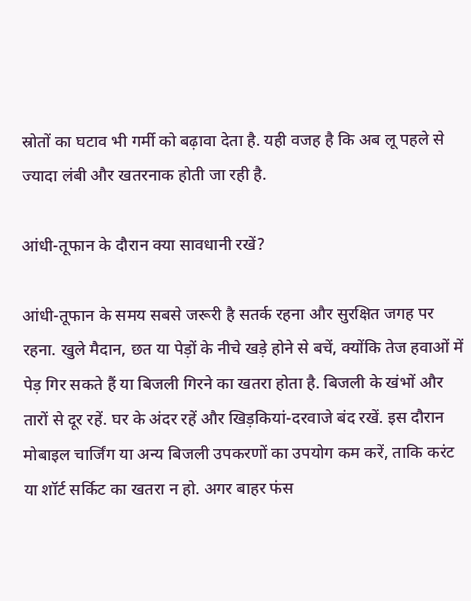स्रोतों का घटाव भी गर्मी को बढ़ावा देता है. यही वजह है कि अब लू पहले से ज्यादा लंबी और खतरनाक होती जा रही है.

आंधी-तूफान के दौरान क्या सावधानी रखें?

आंधी-तूफान के समय सबसे जरूरी है सतर्क रहना और सुरक्षित जगह पर रहना. खुले मैदान, छत या पेड़ों के नीचे खड़े होने से बचें, क्योंकि तेज हवाओं में पेड़ गिर सकते हैं या बिजली गिरने का खतरा होता है. बिजली के खंभों और तारों से दूर रहें. घर के अंदर रहें और खिड़कियां-दरवाजे बंद रखें. इस दौरान मोबाइल चार्जिंग या अन्य बिजली उपकरणों का उपयोग कम करें, ताकि करंट या शॉर्ट सर्किट का खतरा न हो. अगर बाहर फंस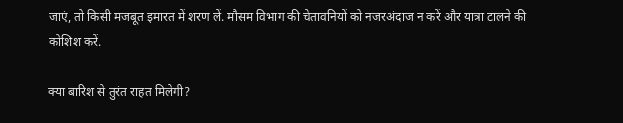जाएं, तो किसी मजबूत इमारत में शरण लें. मौसम विभाग की चेतावनियों को नजरअंदाज न करें और यात्रा टालने की कोशिश करें.

क्या बारिश से तुरंत राहत मिलेगी?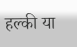हल्की या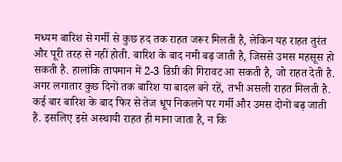मध्यम बारिश से गर्मी से कुछ हद तक राहत जरूर मिलती है, लेकिन यह राहत तुरंत और पूरी तरह से नहीं होती. बारिश के बाद नमी बढ़ जाती है, जिससे उमस महसूस हो सकती है. हालांकि तापमान में 2-3 डिग्री की गिरावट आ सकती है, जो राहत देती है. अगर लगातार कुछ दिनों तक बारिश या बादल बने रहें, तभी असली राहत मिलती है. कई बार बारिश के बाद फिर से तेज धूप निकलने पर गर्मी और उमस दोनों बढ़ जाती हैं. इसलिए इसे अस्थायी राहत ही माना जाता है, न कि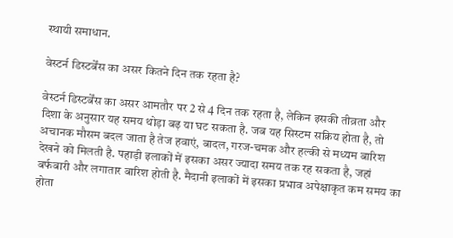स्थायी समाधान.

वेस्टर्न डिस्टर्बेंस का असर कितने दिन तक रहता है?

वेस्टर्न डिस्टर्बेंस का असर आमतौर पर 2 से 4 दिन तक रहता है, लेकिन इसकी तीव्रता और दिशा के अनुसार यह समय थोड़ा बढ़ या घट सकता है. जब यह सिस्टम सक्रिय होता है, तो अचानक मौसम बदल जाता है तेज हवाएं, बादल, गरज-चमक और हल्की से मध्यम बारिश देखने को मिलती है. पहाड़ी इलाकों में इसका असर ज्यादा समय तक रह सकता है, जहां बर्फबारी और लगातार बारिश होती है. मैदानी इलाकों में इसका प्रभाव अपेक्षाकृत कम समय का होता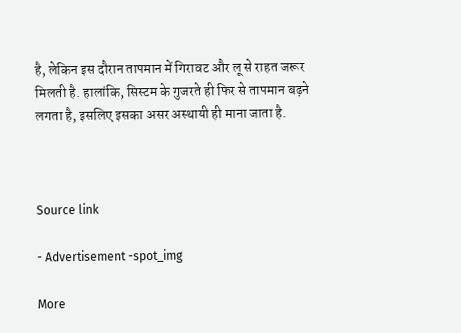है, लेकिन इस दौरान तापमान में गिरावट और लू से राहत जरूर मिलती है. हालांकि, सिस्टम के गुजरते ही फिर से तापमान बढ़ने लगता है, इसलिए इसका असर अस्थायी ही माना जाता है.



Source link

- Advertisement -spot_img

More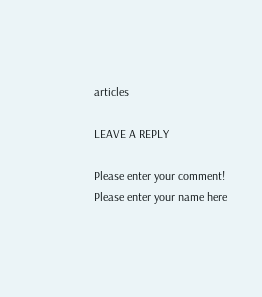articles

LEAVE A REPLY

Please enter your comment!
Please enter your name here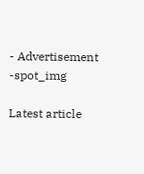- Advertisement -spot_img

Latest article